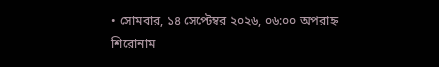• সোমবার, ১৪ সেপ্টেম্বর ২০২৬, ০৬:০০ অপরাহ্ন
শিরোনাম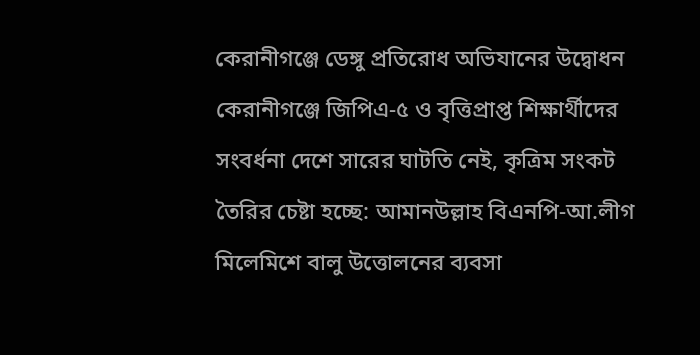কেরানীগঞ্জে ডেঙ্গু প্রতিরোধ অভিযানের উদ্বোধন কেরানীগঞ্জে জিপিএ-৫ ও বৃত্তিপ্রাপ্ত শিক্ষার্থীদের সংবর্ধনা দেশে সারের ঘাটতি নেই, কৃত্রিম সংকট তৈরির চেষ্টা হচ্ছে: আমানউল্লাহ বিএনপি-আ.লীগ মিলেমিশে বালু উত্তোলনের ব্যবসা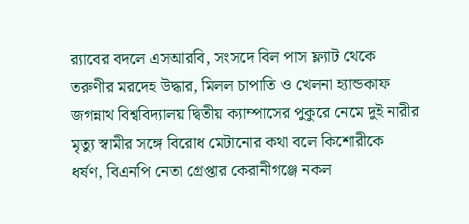র‍্যাবের বদলে এসআরবি, সংসদে বিল পাস ফ্ল্যাট থেকে তরুণীর মরদেহ উদ্ধার, মিলল চাপাতি ও খেলনা হ্যান্ডকাফ জগন্নাথ বিশ্ববিদ্যালয় দ্বিতীয় ক্যাম্পাসের পুকুরে নেমে দুই নারীর মৃত্যু স্বামীর সঙ্গে বিরোধ মেটানোর কথা বলে কিশোরীকে ধর্ষণ, বিএনপি নেতা গ্রেপ্তার কেরানীগঞ্জে নকল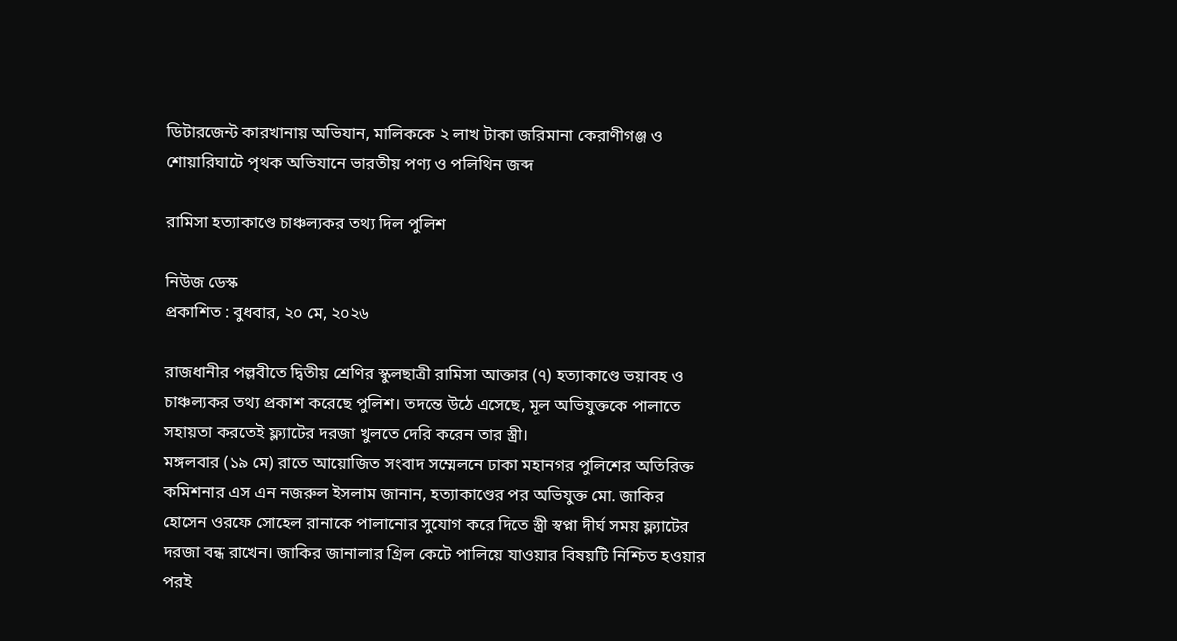ডিটারজেন্ট কারখানায় অভিযান, মালিককে ২ লাখ টাকা জরিমানা কেরাণীগঞ্জ ও শোয়ারিঘাটে পৃথক অভিযানে ভারতীয় পণ্য ও পলিথিন জব্দ

রামিসা হত্যাকাণ্ডে চাঞ্চল্যকর তথ্য দিল পুলিশ

নিউজ ডেস্ক
প্রকাশিত : বুধবার, ২০ মে, ২০২৬

রাজধানীর পল্লবীতে দ্বিতীয় শ্রেণির স্কুলছাত্রী রামিসা আক্তার (৭) হত্যাকাণ্ডে ভয়াবহ ও চাঞ্চল্যকর তথ্য প্রকাশ করেছে পুলিশ। তদন্তে উঠে এসেছে, মূল অভিযুক্তকে পালাতে সহায়তা করতেই ফ্ল্যাটের দরজা খুলতে দেরি করেন তার স্ত্রী।
মঙ্গলবার (১৯ মে) রাতে আয়োজিত সংবাদ সম্মেলনে ঢাকা মহানগর পুলিশের অতিরিক্ত কমিশনার এস এন নজরুল ইসলাম জানান, হত্যাকাণ্ডের পর অভিযুক্ত মো. জাকির হোসেন ওরফে সোহেল রানাকে পালানোর সুযোগ করে দিতে স্ত্রী স্বপ্না দীর্ঘ সময় ফ্ল্যাটের দরজা বন্ধ রাখেন। জাকির জানালার গ্রিল কেটে পালিয়ে যাওয়ার বিষয়টি নিশ্চিত হওয়ার পরই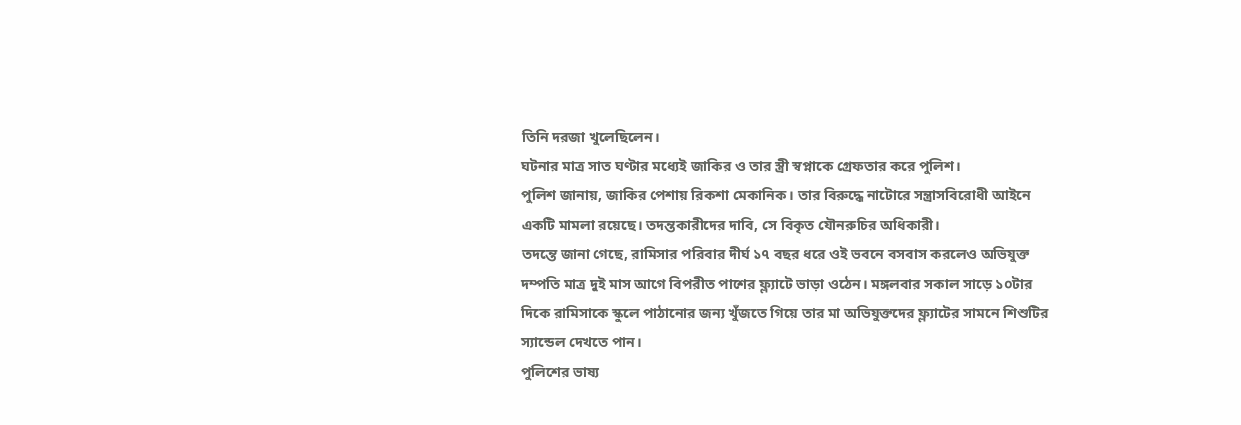তিনি দরজা খুলেছিলেন।
ঘটনার মাত্র সাত ঘণ্টার মধ্যেই জাকির ও তার স্ত্রী স্বপ্নাকে গ্রেফতার করে পুলিশ।
পুলিশ জানায়, জাকির পেশায় রিকশা মেকানিক। তার বিরুদ্ধে নাটোরে সন্ত্রাসবিরোধী আইনে একটি মামলা রয়েছে। তদন্তকারীদের দাবি, সে বিকৃত যৌনরুচির অধিকারী।
তদন্তে জানা গেছে, রামিসার পরিবার দীর্ঘ ১৭ বছর ধরে ওই ভবনে বসবাস করলেও অভিযুক্ত দম্পতি মাত্র দুই মাস আগে বিপরীত পাশের ফ্ল্যাটে ভাড়া ওঠেন। মঙ্গলবার সকাল সাড়ে ১০টার দিকে রামিসাকে স্কুলে পাঠানোর জন্য খুঁজতে গিয়ে তার মা অভিযুক্তদের ফ্ল্যাটের সামনে শিশুটির স্যান্ডেল দেখতে পান।
পুলিশের ভাষ্য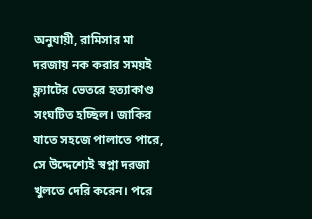অনুযায়ী, রামিসার মা দরজায় নক করার সময়ই ফ্ল্যাটের ভেতরে হত্যাকাণ্ড সংঘটিত হচ্ছিল। জাকির যাতে সহজে পালাতে পারে, সে উদ্দেশ্যেই স্বপ্না দরজা খুলতে দেরি করেন। পরে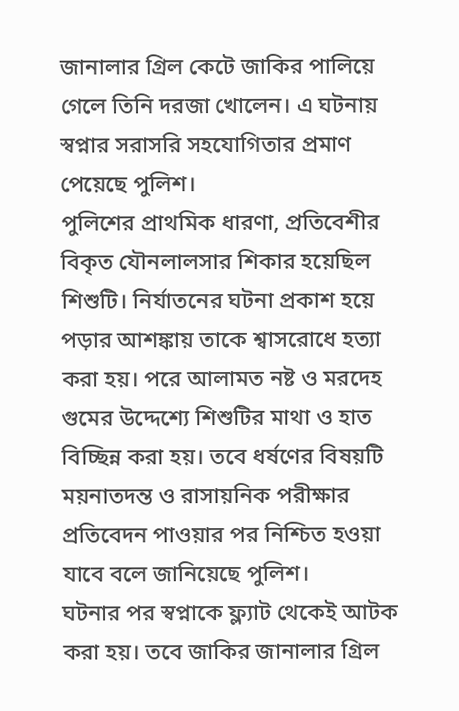জানালার গ্রিল কেটে জাকির পালিয়ে গেলে তিনি দরজা খোলেন। এ ঘটনায় স্বপ্নার সরাসরি সহযোগিতার প্রমাণ পেয়েছে পুলিশ।
পুলিশের প্রাথমিক ধারণা, প্রতিবেশীর বিকৃত যৌনলালসার শিকার হয়েছিল শিশুটি। নির্যাতনের ঘটনা প্রকাশ হয়ে পড়ার আশঙ্কায় তাকে শ্বাসরোধে হত্যা করা হয়। পরে আলামত নষ্ট ও মরদেহ গুমের উদ্দেশ্যে শিশুটির মাথা ও হাত বিচ্ছিন্ন করা হয়। তবে ধর্ষণের বিষয়টি ময়নাতদন্ত ও রাসায়নিক পরীক্ষার প্রতিবেদন পাওয়ার পর নিশ্চিত হওয়া যাবে বলে জানিয়েছে পুলিশ।
ঘটনার পর স্বপ্নাকে ফ্ল্যাট থেকেই আটক করা হয়। তবে জাকির জানালার গ্রিল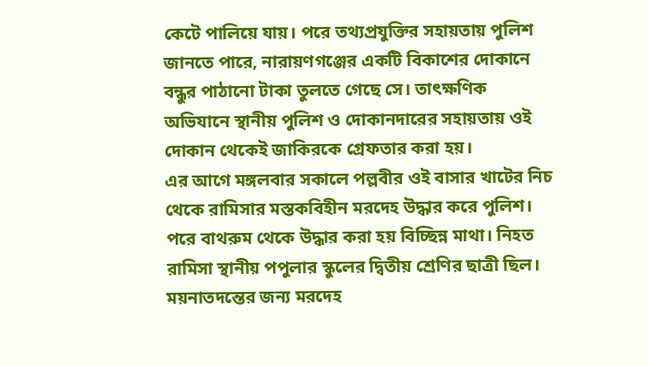কেটে পালিয়ে যায়। পরে তথ্যপ্রযুক্তির সহায়তায় পুলিশ জানতে পারে, নারায়ণগঞ্জের একটি বিকাশের দোকানে বন্ধুর পাঠানো টাকা তুলতে গেছে সে। তাৎক্ষণিক অভিযানে স্থানীয় পুলিশ ও দোকানদারের সহায়তায় ওই দোকান থেকেই জাকিরকে গ্রেফতার করা হয়।
এর আগে মঙ্গলবার সকালে পল্লবীর ওই বাসার খাটের নিচ থেকে রামিসার মস্তকবিহীন মরদেহ উদ্ধার করে পুলিশ। পরে বাথরুম থেকে উদ্ধার করা হয় বিচ্ছিন্ন মাথা। নিহত রামিসা স্থানীয় পপুলার স্কুলের দ্বিতীয় শ্রেণির ছাত্রী ছিল।
ময়নাতদন্তের জন্য মরদেহ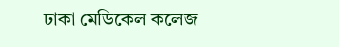ঢাকা মেডিকেল কলেজ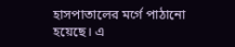হাসপাতালের মর্গে পাঠানো হয়েছে। এ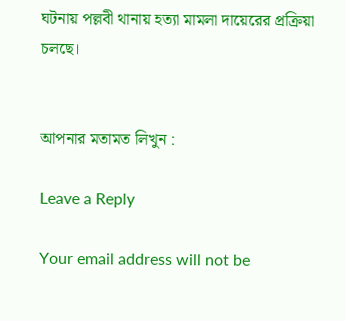ঘটনায় পল্লবী থানায় হত্যা মামলা দায়েরের প্রক্রিয়া চলছে।


আপনার মতামত লিখুন :

Leave a Reply

Your email address will not be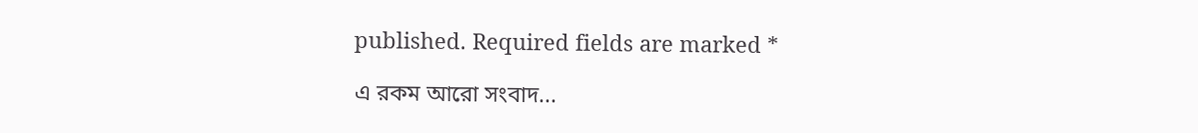published. Required fields are marked *

এ রকম আরো সংবাদ...